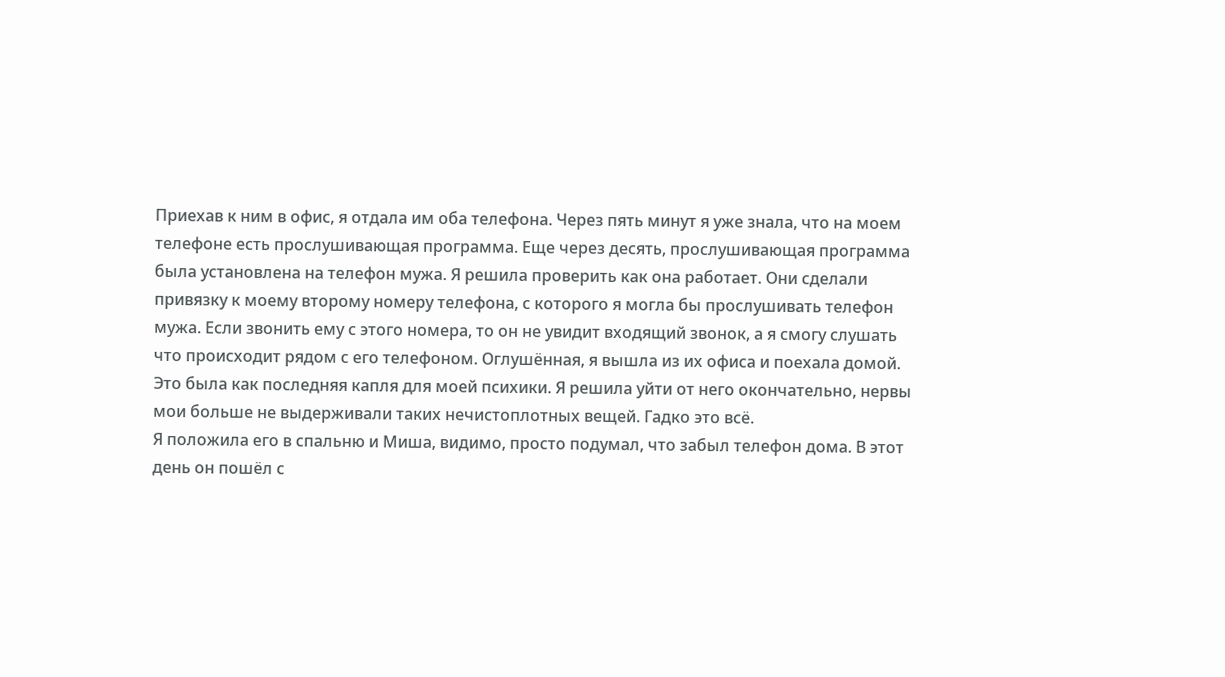Приехав к ним в офис, я отдала им оба телефона. Через пять минут я уже знала, что на моем телефоне есть прослушивающая программа. Еще через десять, прослушивающая программа была установлена на телефон мужа. Я решила проверить как она работает. Они сделали привязку к моему второму номеру телефона, с которого я могла бы прослушивать телефон мужа. Если звонить ему с этого номера, то он не увидит входящий звонок, а я смогу слушать что происходит рядом с его телефоном. Оглушённая, я вышла из их офиса и поехала домой. Это была как последняя капля для моей психики. Я решила уйти от него окончательно, нервы мои больше не выдерживали таких нечистоплотных вещей. Гадко это всё.
Я положила его в спальню и Миша, видимо, просто подумал, что забыл телефон дома. В этот день он пошёл с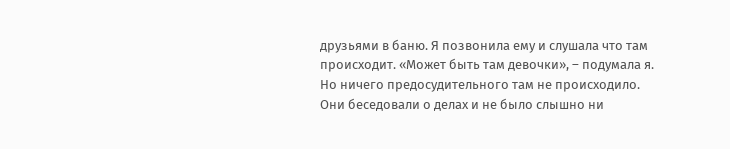друзьями в баню. Я позвонила ему и слушала что там происходит. «Может быть там девочки», – подумала я. Но ничего предосудительного там не происходило. Они беседовали о делах и не было слышно ни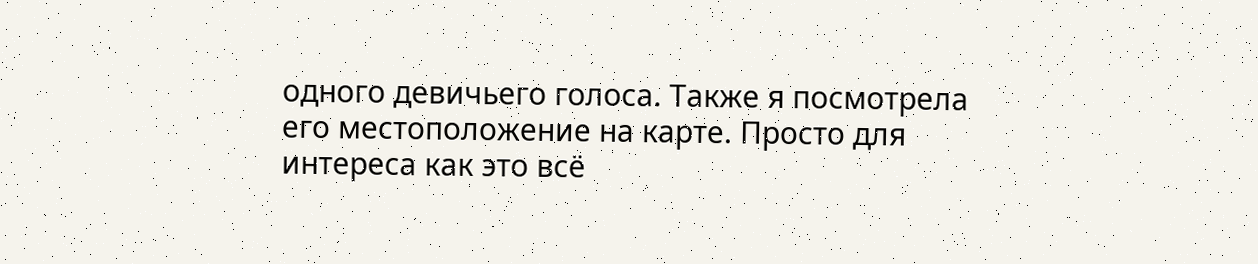одного девичьего голоса. Также я посмотрела его местоположение на карте. Просто для интереса как это всё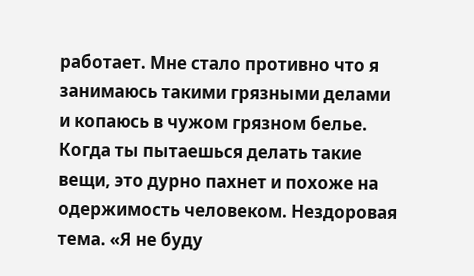работает. Мне стало противно что я занимаюсь такими грязными делами и копаюсь в чужом грязном белье. Когда ты пытаешься делать такие вещи, это дурно пахнет и похоже на одержимость человеком. Нездоровая тема. «Я не буду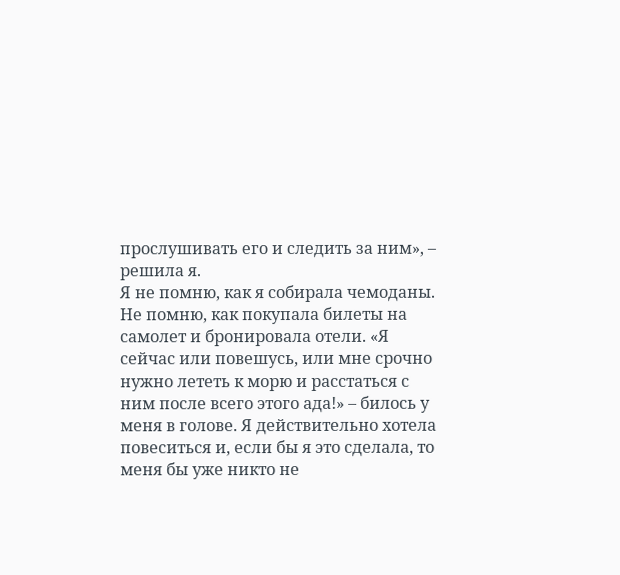прослушивать его и следить за ним», – решила я.
Я не помню, как я собирала чемоданы. Не помню, как покупала билеты на самолет и бронировала отели. «Я сейчас или повешусь, или мне срочно нужно лететь к морю и расстаться с ним после всего этого ада!» – билось у меня в голове. Я действительно хотела повеситься и, если бы я это сделала, то меня бы уже никто не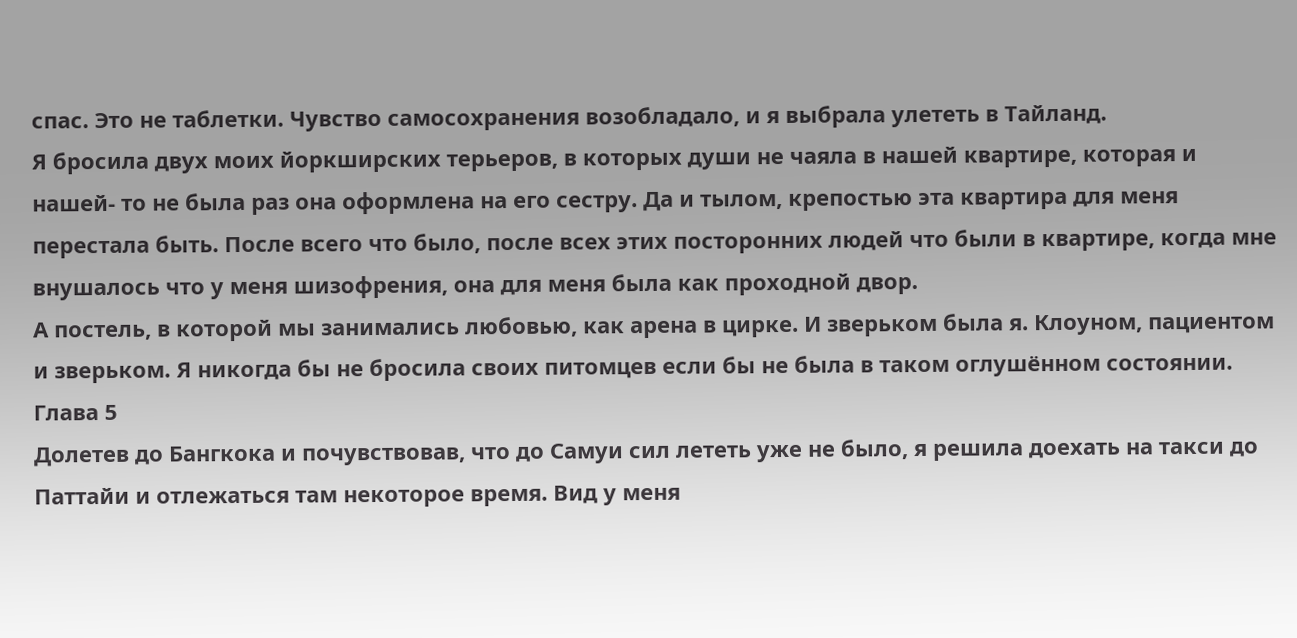спас. Это не таблетки. Чувство самосохранения возобладало, и я выбрала улететь в Тайланд.
Я бросила двух моих йоркширских терьеров, в которых души не чаяла в нашей квартире, которая и нашей- то не была раз она оформлена на его сестру. Да и тылом, крепостью эта квартира для меня перестала быть. После всего что было, после всех этих посторонних людей что были в квартире, когда мне внушалось что у меня шизофрения, она для меня была как проходной двор.
А постель, в которой мы занимались любовью, как арена в цирке. И зверьком была я. Клоуном, пациентом и зверьком. Я никогда бы не бросила своих питомцев если бы не была в таком оглушённом состоянии.
Глава 5
Долетев до Бангкока и почувствовав, что до Самуи сил лететь уже не было, я решила доехать на такси до Паттайи и отлежаться там некоторое время. Вид у меня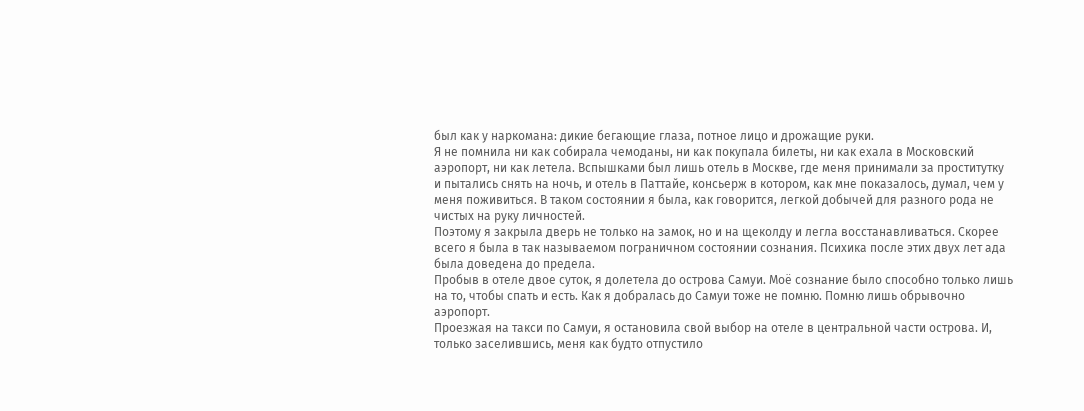был как у наркомана: дикие бегающие глаза, потное лицо и дрожащие руки.
Я не помнила ни как собирала чемоданы, ни как покупала билеты, ни как ехала в Московский аэропорт, ни как летела. Вспышками был лишь отель в Москве, где меня принимали за проститутку и пытались снять на ночь, и отель в Паттайе, консьерж в котором, как мне показалось, думал, чем у меня поживиться. В таком состоянии я была, как говорится, легкой добычей для разного рода не чистых на руку личностей.
Поэтому я закрыла дверь не только на замок, но и на щеколду и легла восстанавливаться. Скорее всего я была в так называемом пограничном состоянии сознания. Психика после этих двух лет ада была доведена до предела.
Пробыв в отеле двое суток, я долетела до острова Самуи. Моё сознание было способно только лишь на то, чтобы спать и есть. Как я добралась до Самуи тоже не помню. Помню лишь обрывочно аэропорт.
Проезжая на такси по Самуи, я остановила свой выбор на отеле в центральной части острова. И, только заселившись, меня как будто отпустило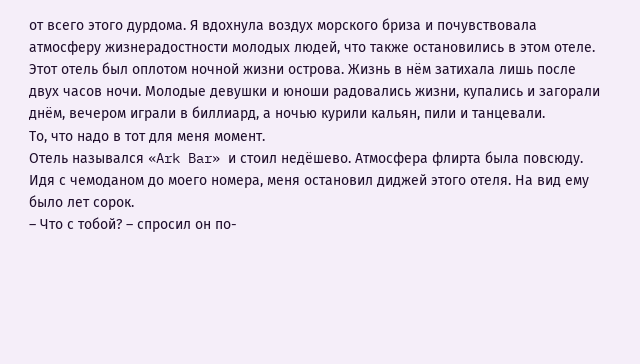от всего этого дурдома. Я вдохнула воздух морского бриза и почувствовала атмосферу жизнерадостности молодых людей, что также остановились в этом отеле.
Этот отель был оплотом ночной жизни острова. Жизнь в нём затихала лишь после двух часов ночи. Молодые девушки и юноши радовались жизни, купались и загорали днём, вечером играли в биллиард, а ночью курили кальян, пили и танцевали.
То, что надо в тот для меня момент.
Отель назывался «Ark Bar» и стоил недёшево. Атмосфера флирта была повсюду.
Идя с чемоданом до моего номера, меня остановил диджей этого отеля. На вид ему было лет сорок.
– Что с тобой? – спросил он по-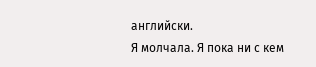английски.
Я молчала. Я пока ни с кем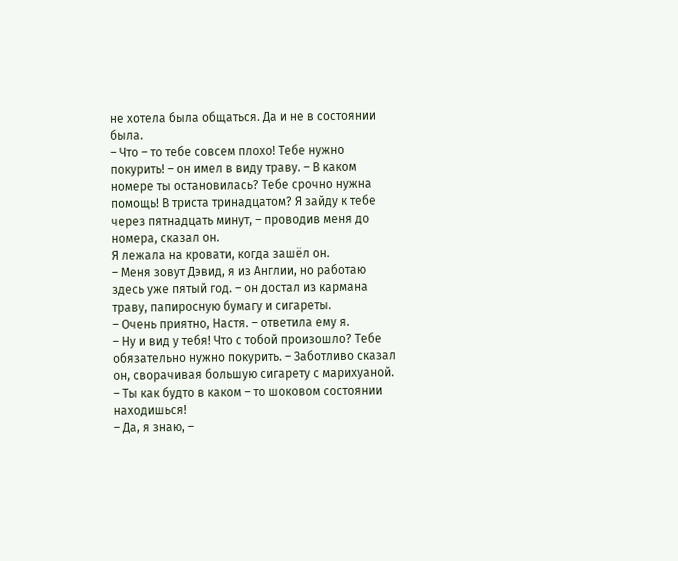не хотела была общаться. Да и не в состоянии была.
– Что – то тебе совсем плохо! Тебе нужно покурить! – он имел в виду траву. – В каком номере ты остановилась? Тебе срочно нужна помощь! В триста тринадцатом? Я зайду к тебе через пятнадцать минут, – проводив меня до номера, сказал он.
Я лежала на кровати, когда зашёл он.
– Меня зовут Дэвид, я из Англии, но работаю здесь уже пятый год. – он достал из кармана траву, папиросную бумагу и сигареты.
– Очень приятно, Настя. – ответила ему я.
– Ну и вид у тебя! Что с тобой произошло? Тебе обязательно нужно покурить. – Заботливо сказал он, сворачивая большую сигарету с марихуаной. – Ты как будто в каком – то шоковом состоянии находишься!
– Да, я знаю, –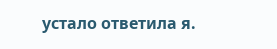устало ответила я.